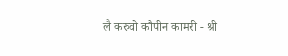लै करुवो कौपीन कामरी - श्री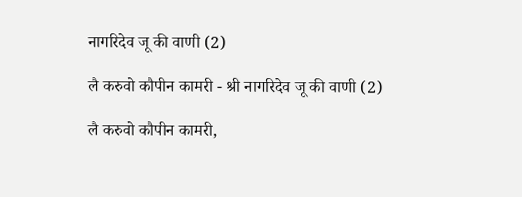नागरिदेव जू की वाणी (2)

लै करुवो कौपीन कामरी - श्री नागरिदेव जू की वाणी (2)

लै करुवो कौपीन कामरी,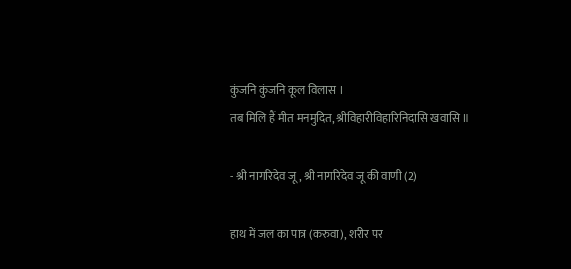कुंजनि कुंजनि कूल विलास ।
तब मिलि हैं मीत मनमुदित, श्रीविहारीविहारिनिदासि खवासि ॥

- श्री नागरिदेव जू, श्री नागरिदेव जू की वाणी (2)

हाथ में जल का पात्र (करुवा), शरीर पर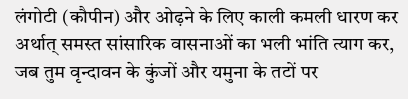लंगोटी (कौपीन) और ओढ़ने के लिए काली कमली धारण कर अर्थात् समस्त सांसारिक वासनाओं का भली भांति त्याग कर, जब तुम वृन्दावन के कुंजों और यमुना के तटों पर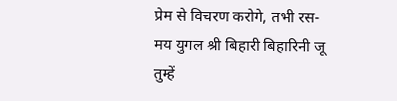प्रेम से विचरण करोगे, तभी रस-मय युगल श्री बिहारी बिहारिनी जू तुम्हें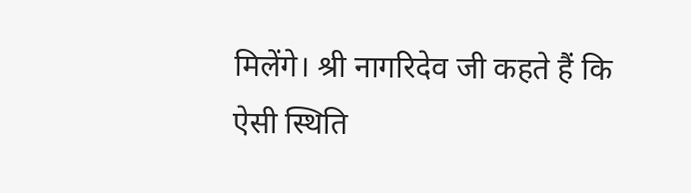मिलेंगे। श्री नागरिदेव जी कहते हैं कि ऐसी स्थिति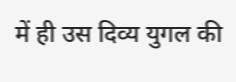में ही उस दिव्य युगल की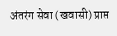अंतरंग सेवा (खवासी) प्राप्त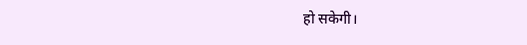हो सकेगी।